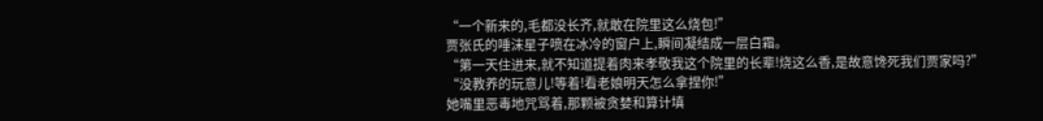“一个新来的,毛都没长齐,就敢在院里这么烧包!”
贾张氏的唾沫星子喷在冰冷的窗户上,瞬间凝结成一层白霜。
“第一天住进来,就不知道提着肉来孝敬我这个院里的长辈!烧这么香,是故意馋死我们贾家吗?”
“没教养的玩意儿!等着!看老娘明天怎么拿捏你!”
她嘴里恶毒地咒骂着,那颗被贪婪和算计填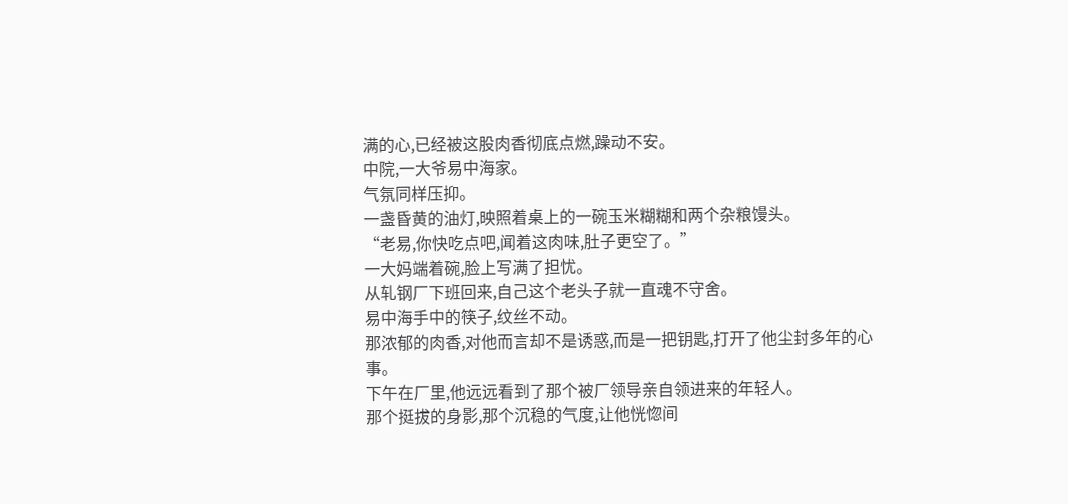满的心,已经被这股肉香彻底点燃,躁动不安。
中院,一大爷易中海家。
气氛同样压抑。
一盏昏黄的油灯,映照着桌上的一碗玉米糊糊和两个杂粮馒头。
“老易,你快吃点吧,闻着这肉味,肚子更空了。”
一大妈端着碗,脸上写满了担忧。
从轧钢厂下班回来,自己这个老头子就一直魂不守舍。
易中海手中的筷子,纹丝不动。
那浓郁的肉香,对他而言却不是诱惑,而是一把钥匙,打开了他尘封多年的心事。
下午在厂里,他远远看到了那个被厂领导亲自领进来的年轻人。
那个挺拔的身影,那个沉稳的气度,让他恍惚间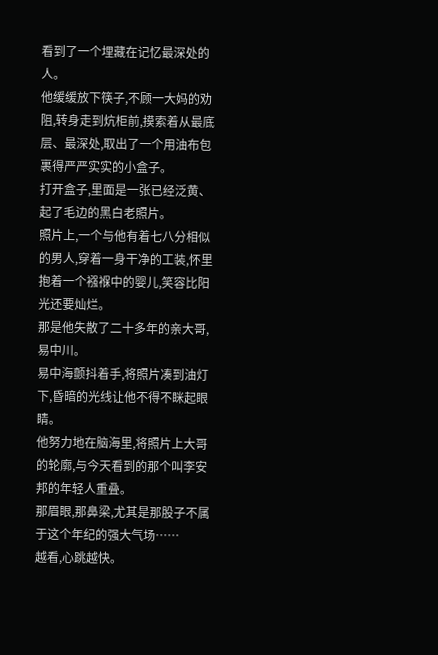看到了一个埋藏在记忆最深处的人。
他缓缓放下筷子,不顾一大妈的劝阻,转身走到炕柜前,摸索着从最底层、最深处,取出了一个用油布包裹得严严实实的小盒子。
打开盒子,里面是一张已经泛黄、起了毛边的黑白老照片。
照片上,一个与他有着七八分相似的男人,穿着一身干净的工装,怀里抱着一个襁褓中的婴儿,笑容比阳光还要灿烂。
那是他失散了二十多年的亲大哥,易中川。
易中海颤抖着手,将照片凑到油灯下,昏暗的光线让他不得不眯起眼睛。
他努力地在脑海里,将照片上大哥的轮廓,与今天看到的那个叫李安邦的年轻人重叠。
那眉眼,那鼻梁,尤其是那股子不属于这个年纪的强大气场……
越看,心跳越快。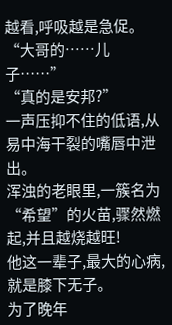越看,呼吸越是急促。
“大哥的……儿子……”
“真的是安邦?”
一声压抑不住的低语,从易中海干裂的嘴唇中泄出。
浑浊的老眼里,一簇名为“希望”的火苗,骤然燃起,并且越烧越旺!
他这一辈子,最大的心病,就是膝下无子。
为了晚年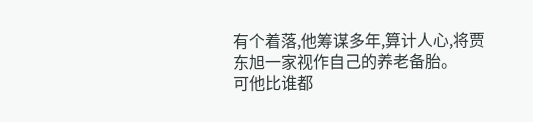有个着落,他筹谋多年,算计人心,将贾东旭一家视作自己的养老备胎。
可他比谁都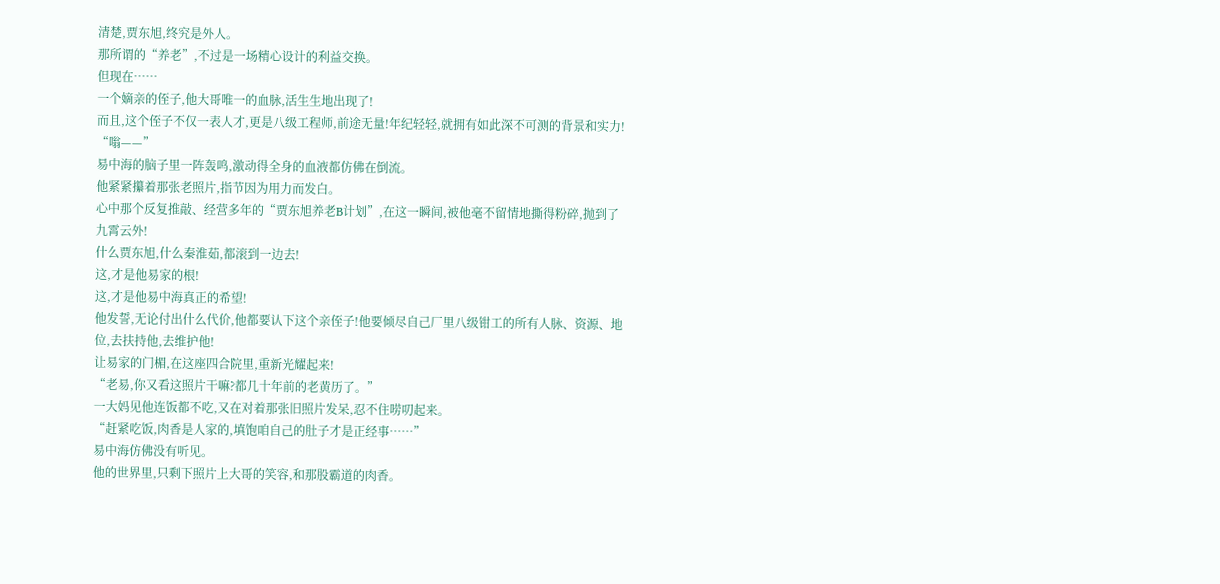清楚,贾东旭,终究是外人。
那所谓的“养老”,不过是一场精心设计的利益交换。
但现在……
一个嫡亲的侄子,他大哥唯一的血脉,活生生地出现了!
而且,这个侄子不仅一表人才,更是八级工程师,前途无量!年纪轻轻,就拥有如此深不可测的背景和实力!
“嗡——”
易中海的脑子里一阵轰鸣,激动得全身的血液都仿佛在倒流。
他紧紧攥着那张老照片,指节因为用力而发白。
心中那个反复推敲、经营多年的“贾东旭养老B计划”,在这一瞬间,被他毫不留情地撕得粉碎,抛到了九霄云外!
什么贾东旭,什么秦淮茹,都滚到一边去!
这,才是他易家的根!
这,才是他易中海真正的希望!
他发誓,无论付出什么代价,他都要认下这个亲侄子!他要倾尽自己厂里八级钳工的所有人脉、资源、地位,去扶持他,去维护他!
让易家的门楣,在这座四合院里,重新光耀起来!
“老易,你又看这照片干嘛?都几十年前的老黄历了。”
一大妈见他连饭都不吃,又在对着那张旧照片发呆,忍不住唠叨起来。
“赶紧吃饭,肉香是人家的,填饱咱自己的肚子才是正经事……”
易中海仿佛没有听见。
他的世界里,只剩下照片上大哥的笑容,和那股霸道的肉香。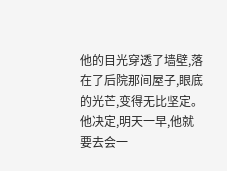他的目光穿透了墙壁,落在了后院那间屋子,眼底的光芒,变得无比坚定。
他决定,明天一早,他就要去会一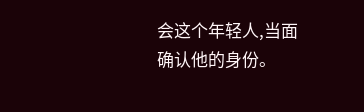会这个年轻人,当面确认他的身份。